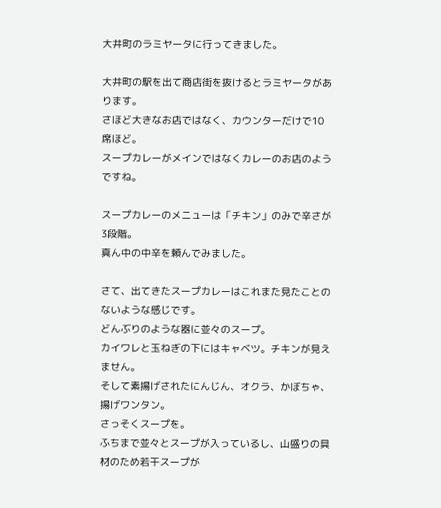大井町のラミヤータに行ってきました。

大井町の駅を出て商店街を抜けるとラミヤータがあります。
さほど大きなお店ではなく、カウンターだけで10席ほど。
スープカレーがメインではなくカレーのお店のようですね。

スープカレーのメニューは「チキン」のみで辛さが3段階。
真ん中の中辛を頼んでみました。

さて、出てきたスープカレーはこれまた見たことのないような感じです。
どんぶりのような器に並々のスープ。
カイワレと玉ねぎの下にはキャベツ。チキンが見えません。
そして素揚げされたにんじん、オクラ、かぼちゃ、揚げワンタン。
さっそくスープを。
ふちまで並々とスープが入っているし、山盛りの具材のため若干スープが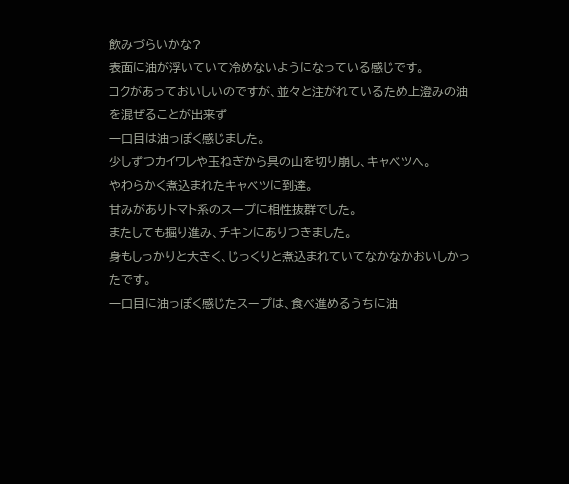飲みづらいかな?
表面に油が浮いていて冷めないようになっている感じです。
コクがあっておいしいのですが、並々と注がれているため上澄みの油を混ぜることが出来ず
一口目は油っぽく感じました。
少しずつカイワレや玉ねぎから具の山を切り崩し、キャベツへ。
やわらかく煮込まれたキャベツに到達。
甘みがありトマト系のスープに相性抜群でした。
またしても掘り進み、チキンにありつきました。
身もしっかりと大きく、じっくりと煮込まれていてなかなかおいしかったです。
一口目に油っぽく感じたスープは、食べ進めるうちに油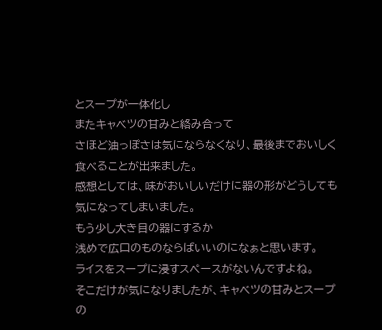とスープが一体化し
またキャベツの甘みと絡み合って
さほど油っぽさは気にならなくなり、最後までおいしく食べることが出来ました。
感想としては、味がおいしいだけに器の形がどうしても気になってしまいました。
もう少し大き目の器にするか
浅めで広口のものならばいいのになぁと思います。
ライスをスープに浸すスペースがないんですよね。
そこだけが気になりましたが、キャベツの甘みとスープの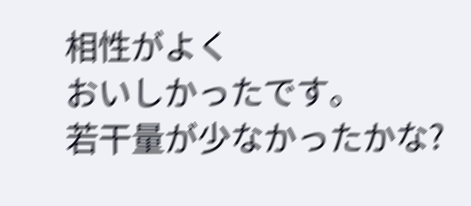相性がよく
おいしかったです。
若干量が少なかったかな?